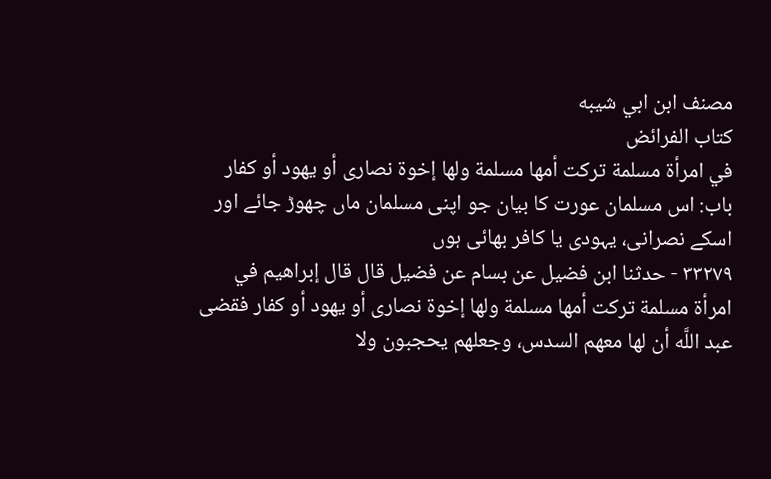مصنف ابن ابي شيبه
كتاب الفرائض
في امرأة مسلمة تركت أمها مسلمة ولها إخوة نصارى أو يهود أو كفار باب: اس مسلمان عورت کا بیان جو اپنی مسلمان ماں چھوڑ جائے اور اسکے نصرانی، یہودی یا کافر بھائی ہوں
٣٣٢٧٩ - حدثنا ابن فضيل عن بسام عن فضيل قال قال إبراهيم في امرأة مسلمة تركت أمها مسلمة ولها إخوة نصارى أو يهود أو كفار فقضى عبد اللَّه أن لها معهم السدس، وجعلهم يحجبون ولا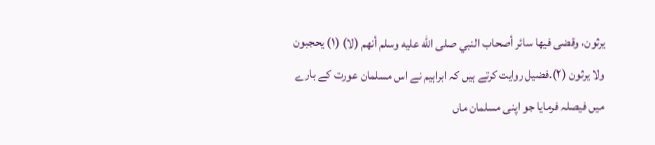يرثون، وقضى فيها سائر أصحاب النبي صلى الله عليه وسلم أنهم (لا) (١) يحجبون ولا يرثون (٢).فضیل روایت کرتے ہیں کہ ابراہیم نے اس مسلمان عورت کے بارے میں فیصلہ فرمایا جو اپنی مسلمان ماں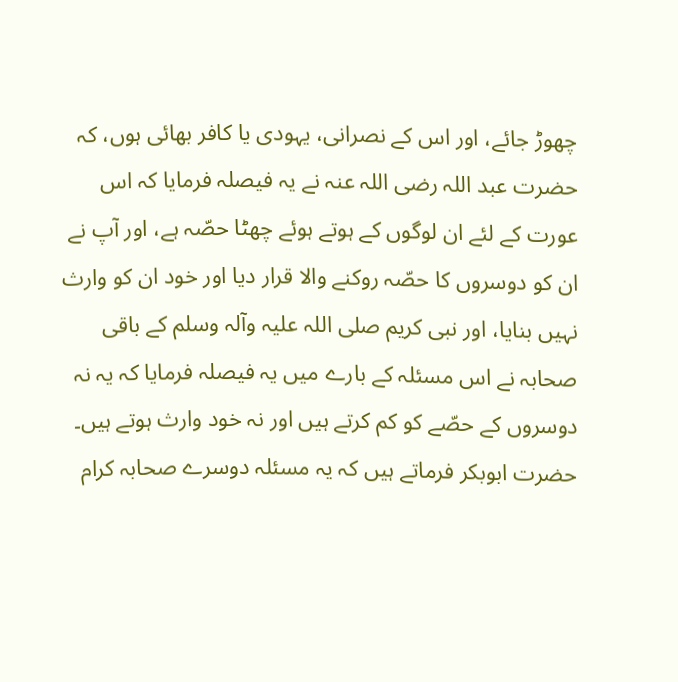چھوڑ جائے، اور اس کے نصرانی، یہودی یا کافر بھائی ہوں، کہ حضرت عبد اللہ رضی اللہ عنہ نے یہ فیصلہ فرمایا کہ اس عورت کے لئے ان لوگوں کے ہوتے ہوئے چھٹا حصّہ ہے، اور آپ نے ان کو دوسروں کا حصّہ روکنے والا قرار دیا اور خود ان کو وارث نہیں بنایا، اور نبی کریم صلی اللہ علیہ وآلہ وسلم کے باقی صحابہ نے اس مسئلہ کے بارے میں یہ فیصلہ فرمایا کہ یہ نہ دوسروں کے حصّے کو کم کرتے ہیں اور نہ خود وارث ہوتے ہیں۔ حضرت ابوبکر فرماتے ہیں کہ یہ مسئلہ دوسرے صحابہ کرام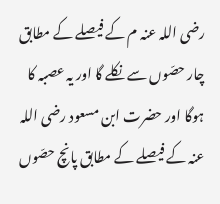رضی اللہ عنہ م کے فیصلے کے مطابق چار حصّوں سے نکلے گا اور یہ عصبہ کا ہوگا اور حضرت ابن مسعود رضی اللہ عنہ کے فیصلے کے مطابق پانچ حصّوں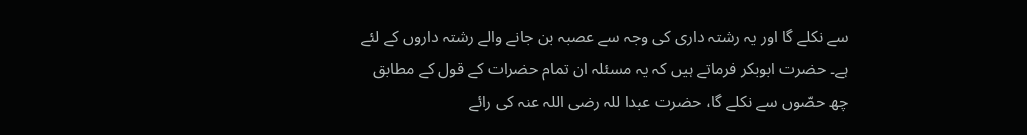سے نکلے گا اور یہ رشتہ داری کی وجہ سے عصبہ بن جانے والے رشتہ داروں کے لئے ہے۔ حضرت ابوبکر فرماتے ہیں کہ یہ مسئلہ ان تمام حضرات کے قول کے مطابق چھ حصّوں سے نکلے گا، حضرت عبدا للہ رضی اللہ عنہ کی رائے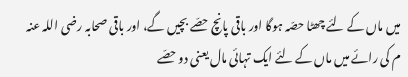میں ماں کے لئے چھٹا حصّہ ہوگا اور باقی پانچ حصّے بچیں گے، اور باقی صحابہ رضی اللہ عنہ م کی رائے میں ماں کے لئے ایک تہائی مال یعنی دو حصّے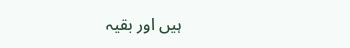ہیں اور بقیہ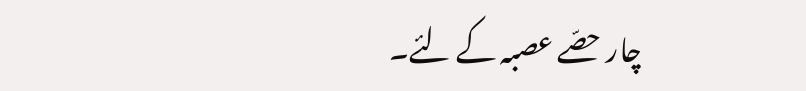چار حصّے عصبہ کے لئے۔